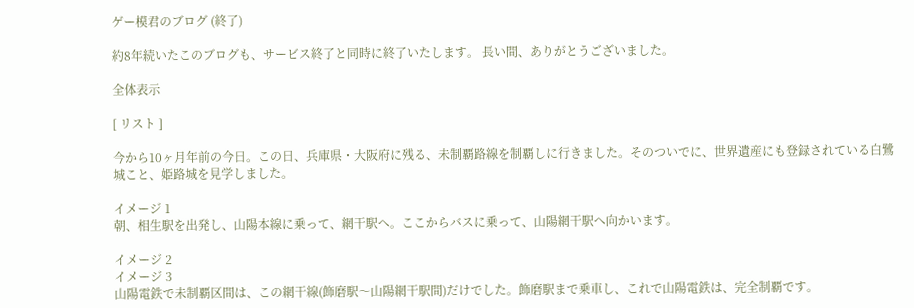ゲー模君のブログ (終了)

約8年続いたこのブログも、サービス終了と同時に終了いたします。 長い間、ありがとうございました。

全体表示

[ リスト ]

今から10ヶ月年前の今日。この日、兵庫県・大阪府に残る、未制覇路線を制覇しに行きました。そのついでに、世界遺産にも登録されている白鷺城こと、姫路城を見学しました。

イメージ 1
朝、相生駅を出発し、山陽本線に乗って、網干駅へ。ここからバスに乗って、山陽網干駅へ向かいます。

イメージ 2
イメージ 3
山陽電鉄で未制覇区間は、この網干線(飾磨駅〜山陽網干駅間)だけでした。飾磨駅まで乗車し、これで山陽電鉄は、完全制覇です。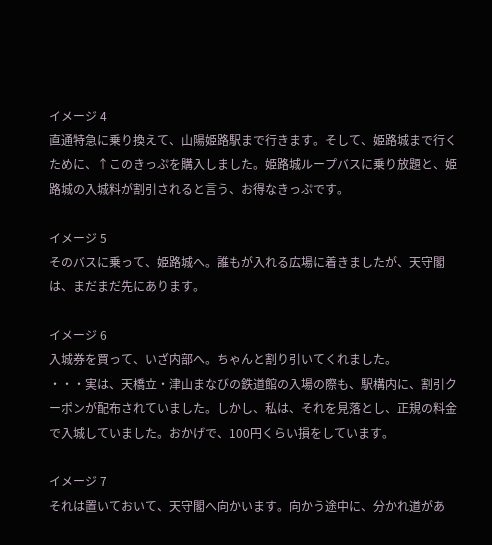イメージ 4
直通特急に乗り換えて、山陽姫路駅まで行きます。そして、姫路城まで行くために、↑このきっぷを購入しました。姫路城ループバスに乗り放題と、姫路城の入城料が割引されると言う、お得なきっぷです。

イメージ 5
そのバスに乗って、姫路城へ。誰もが入れる広場に着きましたが、天守閣は、まだまだ先にあります。

イメージ 6
入城券を買って、いざ内部へ。ちゃんと割り引いてくれました。
・・・実は、天橋立・津山まなびの鉄道館の入場の際も、駅構内に、割引クーポンが配布されていました。しかし、私は、それを見落とし、正規の料金で入城していました。おかげで、100円くらい損をしています。

イメージ 7
それは置いておいて、天守閣へ向かいます。向かう途中に、分かれ道があ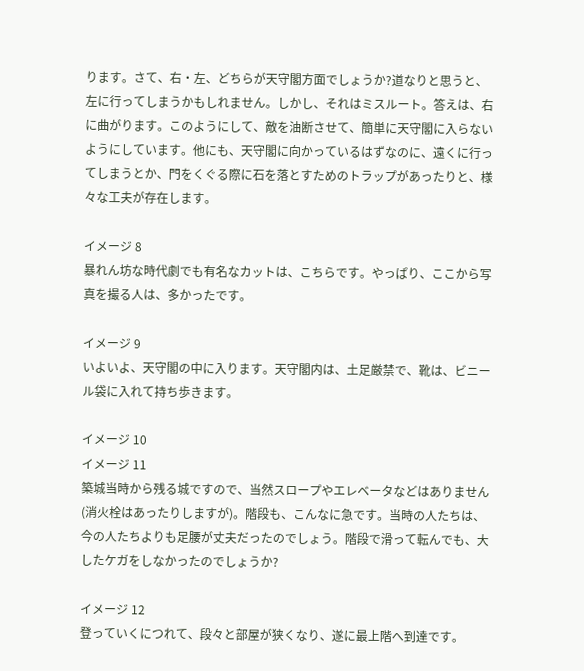ります。さて、右・左、どちらが天守閣方面でしょうか?道なりと思うと、左に行ってしまうかもしれません。しかし、それはミスルート。答えは、右に曲がります。このようにして、敵を油断させて、簡単に天守閣に入らないようにしています。他にも、天守閣に向かっているはずなのに、遠くに行ってしまうとか、門をくぐる際に石を落とすためのトラップがあったりと、様々な工夫が存在します。

イメージ 8
暴れん坊な時代劇でも有名なカットは、こちらです。やっぱり、ここから写真を撮る人は、多かったです。

イメージ 9
いよいよ、天守閣の中に入ります。天守閣内は、土足厳禁で、靴は、ビニール袋に入れて持ち歩きます。

イメージ 10
イメージ 11
築城当時から残る城ですので、当然スロープやエレベータなどはありません(消火栓はあったりしますが)。階段も、こんなに急です。当時の人たちは、今の人たちよりも足腰が丈夫だったのでしょう。階段で滑って転んでも、大したケガをしなかったのでしょうか?

イメージ 12
登っていくにつれて、段々と部屋が狭くなり、遂に最上階へ到達です。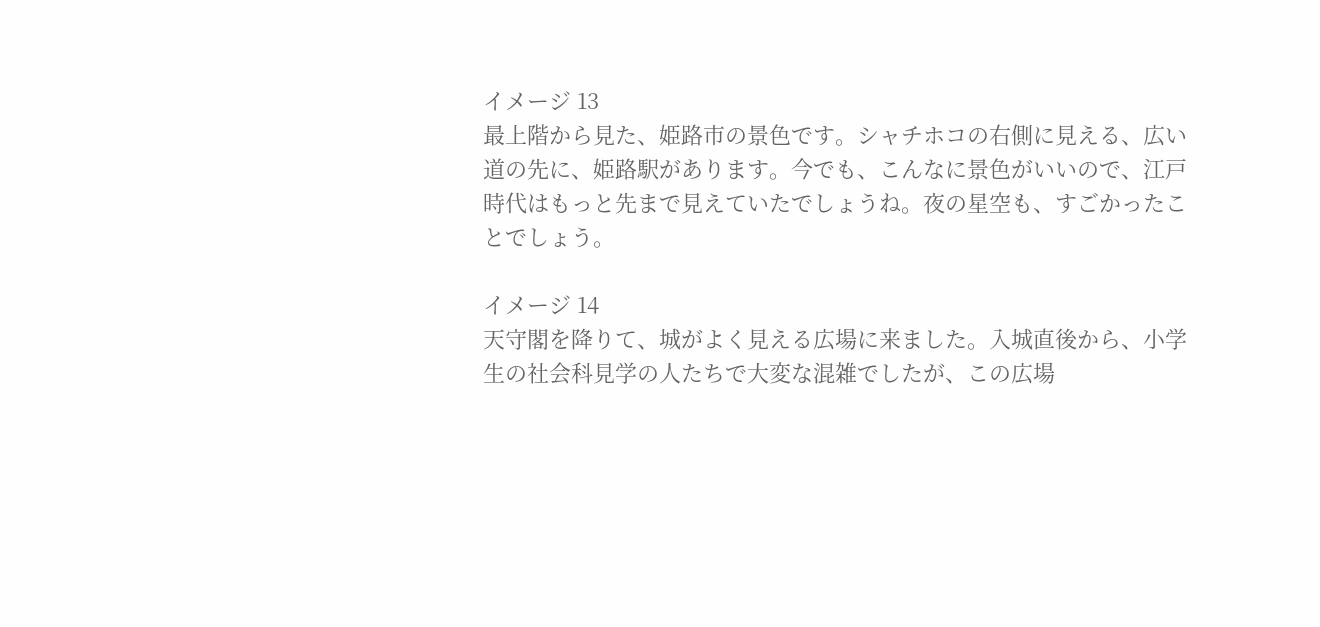イメージ 13
最上階から見た、姫路市の景色です。シャチホコの右側に見える、広い道の先に、姫路駅があります。今でも、こんなに景色がいいので、江戸時代はもっと先まで見えていたでしょうね。夜の星空も、すごかったことでしょう。

イメージ 14
天守閣を降りて、城がよく見える広場に来ました。入城直後から、小学生の社会科見学の人たちで大変な混雑でしたが、この広場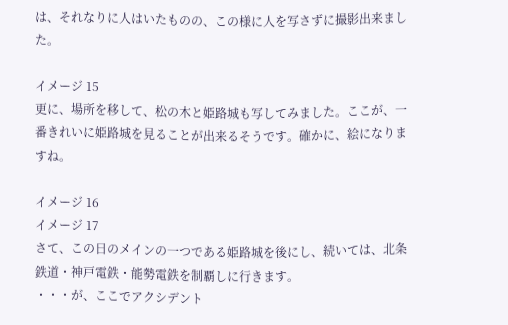は、それなりに人はいたものの、この様に人を写さずに撮影出来ました。

イメージ 15
更に、場所を移して、松の木と姫路城も写してみました。ここが、一番きれいに姫路城を見ることが出来るそうです。確かに、絵になりますね。

イメージ 16
イメージ 17
さて、この日のメインの一つである姫路城を後にし、続いては、北条鉄道・神戸電鉄・能勢電鉄を制覇しに行きます。
・・・が、ここでアクシデント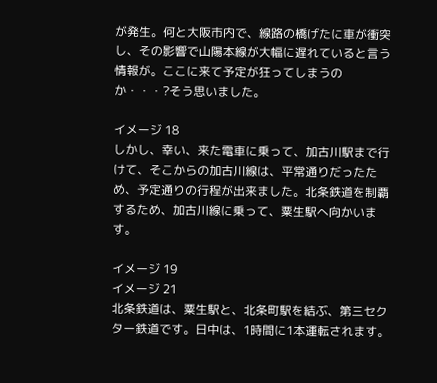が発生。何と大阪市内で、線路の橋げたに車が衝突し、その影響で山陽本線が大幅に遅れていると言う情報が。ここに来て予定が狂ってしまうのか・・・?そう思いました。

イメージ 18
しかし、幸い、来た電車に乗って、加古川駅まで行けて、そこからの加古川線は、平常通りだったため、予定通りの行程が出来ました。北条鉄道を制覇するため、加古川線に乗って、粟生駅へ向かいます。

イメージ 19
イメージ 21
北条鉄道は、粟生駅と、北条町駅を結ぶ、第三セクター鉄道です。日中は、1時間に1本運転されます。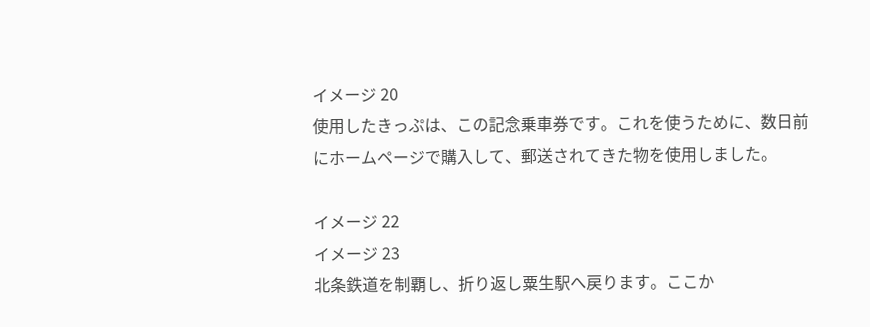イメージ 20
使用したきっぷは、この記念乗車券です。これを使うために、数日前にホームページで購入して、郵送されてきた物を使用しました。

イメージ 22
イメージ 23
北条鉄道を制覇し、折り返し粟生駅へ戻ります。ここか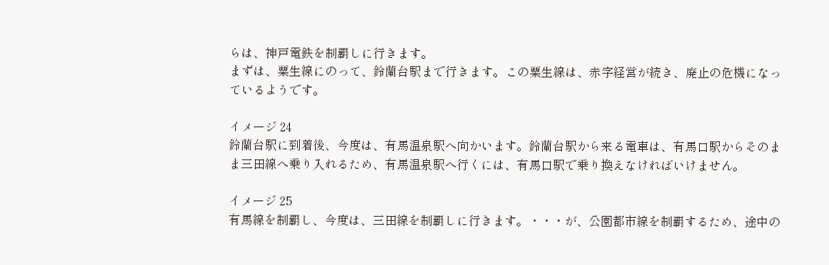らは、神戸電鉄を制覇しに行きます。
まずは、粟生線にのって、鈴蘭台駅まで行きます。この粟生線は、赤字経営が続き、廃止の危機になっているようです。

イメージ 24
鈴蘭台駅に到着後、今度は、有馬温泉駅へ向かいます。鈴蘭台駅から来る電車は、有馬口駅からそのまま三田線へ乗り入れるため、有馬温泉駅へ行くには、有馬口駅で乗り換えなければいけません。

イメージ 25
有馬線を制覇し、今度は、三田線を制覇しに行きます。・・・が、公園都市線を制覇するため、途中の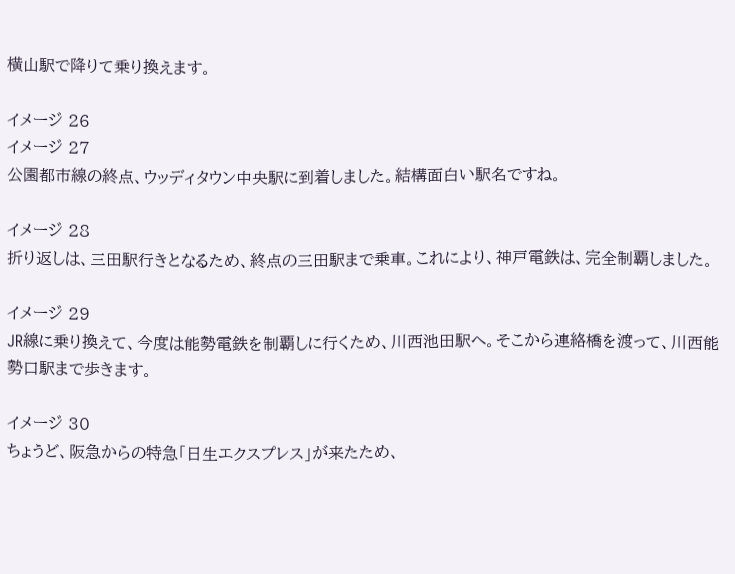横山駅で降りて乗り換えます。

イメージ 26
イメージ 27
公園都市線の終点、ウッディタウン中央駅に到着しました。結構面白い駅名ですね。

イメージ 28
折り返しは、三田駅行きとなるため、終点の三田駅まで乗車。これにより、神戸電鉄は、完全制覇しました。

イメージ 29
JR線に乗り換えて、今度は能勢電鉄を制覇しに行くため、川西池田駅へ。そこから連絡橋を渡って、川西能勢口駅まで歩きます。

イメージ 30
ちょうど、阪急からの特急「日生エクスプレス」が来たため、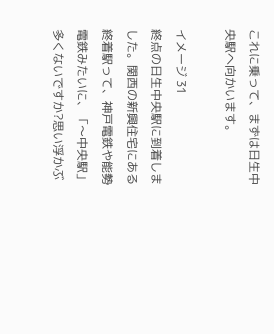これに乗って、まずは日生中央駅へ向かいます。

イメージ 31
終点の日生中央駅に到着しました。関西の新興住宅にある終着駅って、神戸電鉄や能勢電鉄みたいに、「〜中央駅」多くないですか?思い浮かぶ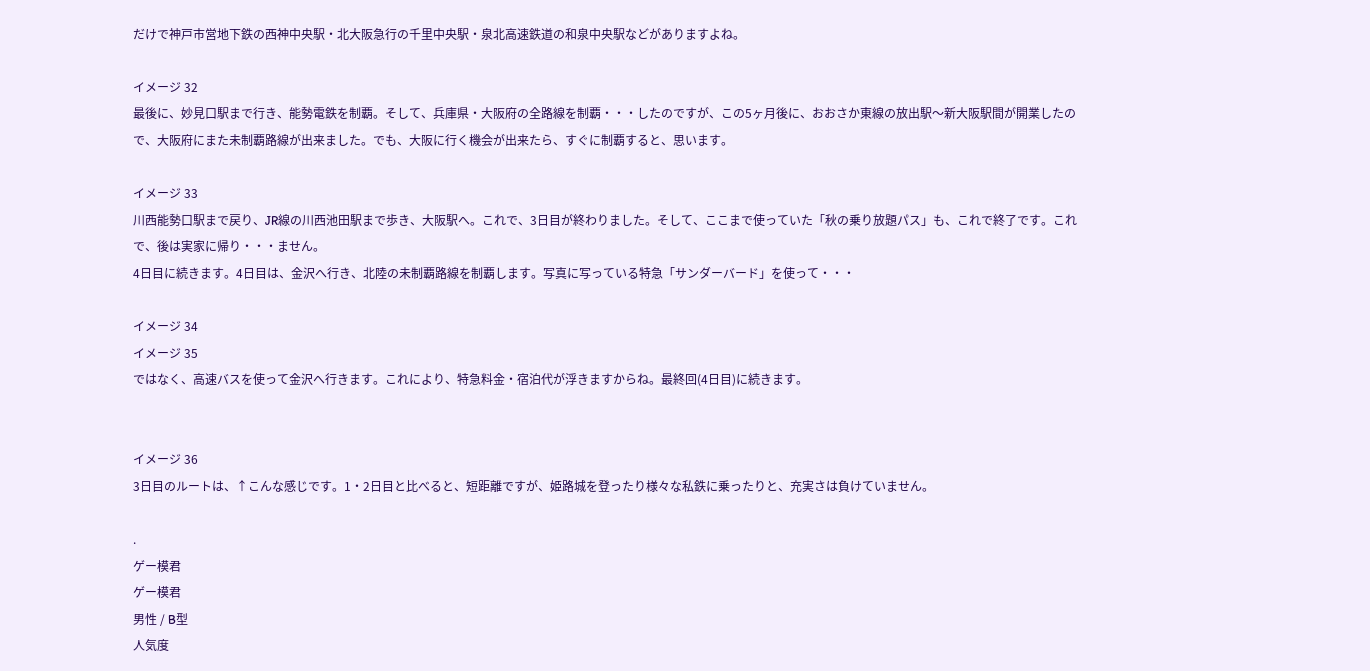だけで神戸市営地下鉄の西神中央駅・北大阪急行の千里中央駅・泉北高速鉄道の和泉中央駅などがありますよね。

イメージ 32
最後に、妙見口駅まで行き、能勢電鉄を制覇。そして、兵庫県・大阪府の全路線を制覇・・・したのですが、この5ヶ月後に、おおさか東線の放出駅〜新大阪駅間が開業したので、大阪府にまた未制覇路線が出来ました。でも、大阪に行く機会が出来たら、すぐに制覇すると、思います。

イメージ 33
川西能勢口駅まで戻り、JR線の川西池田駅まで歩き、大阪駅へ。これで、3日目が終わりました。そして、ここまで使っていた「秋の乗り放題パス」も、これで終了です。これで、後は実家に帰り・・・ません。
4日目に続きます。4日目は、金沢へ行き、北陸の未制覇路線を制覇します。写真に写っている特急「サンダーバード」を使って・・・

イメージ 34
イメージ 35
ではなく、高速バスを使って金沢へ行きます。これにより、特急料金・宿泊代が浮きますからね。最終回(4日目)に続きます。


イメージ 36
3日目のルートは、↑こんな感じです。1・2日目と比べると、短距離ですが、姫路城を登ったり様々な私鉄に乗ったりと、充実さは負けていません。

.
ゲー模君
ゲー模君
男性 / B型
人気度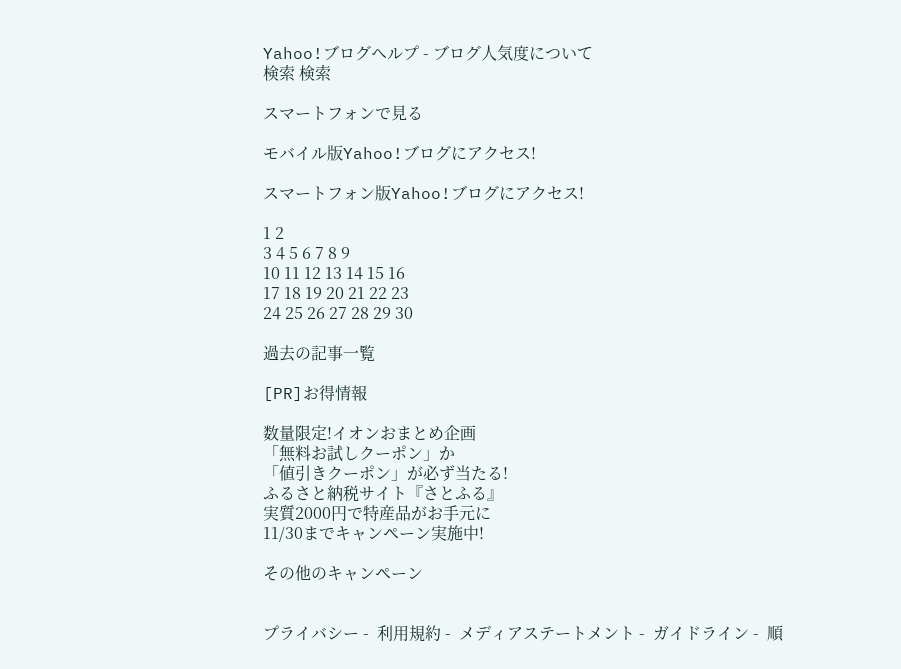Yahoo!ブログヘルプ - ブログ人気度について
検索 検索

スマートフォンで見る

モバイル版Yahoo!ブログにアクセス!

スマートフォン版Yahoo!ブログにアクセス!

1 2
3 4 5 6 7 8 9
10 11 12 13 14 15 16
17 18 19 20 21 22 23
24 25 26 27 28 29 30

過去の記事一覧

[PR]お得情報

数量限定!イオンおまとめ企画
「無料お試しクーポン」か
「値引きクーポン」が必ず当たる!
ふるさと納税サイト『さとふる』
実質2000円で特産品がお手元に
11/30までキャンペーン実施中!

その他のキャンペーン


プライバシー -  利用規約 -  メディアステートメント -  ガイドライン -  順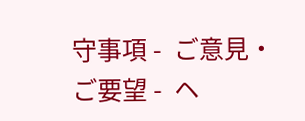守事項 -  ご意見・ご要望 -  ヘ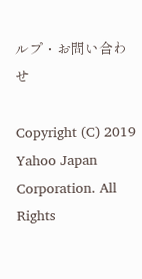ルプ・お問い合わせ

Copyright (C) 2019 Yahoo Japan Corporation. All Rights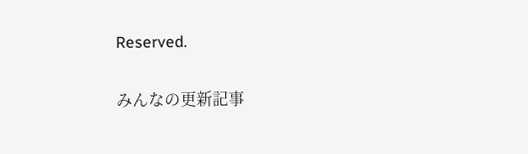Reserved.

みんなの更新記事